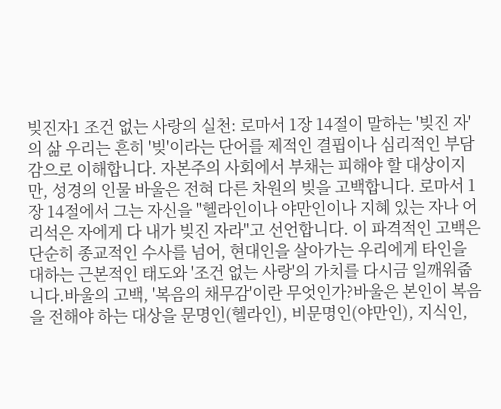빚진자1 조건 없는 사랑의 실천: 로마서 1장 14절이 말하는 '빚진 자'의 삶 우리는 흔히 '빚'이라는 단어를 제적인 결핍이나 심리적인 부담감으로 이해합니다. 자본주의 사회에서 부채는 피해야 할 대상이지만, 성경의 인물 바울은 전혀 다른 차원의 빚을 고백합니다. 로마서 1장 14절에서 그는 자신을 "헬라인이나 야만인이나 지혜 있는 자나 어리석은 자에게 다 내가 빚진 자라"고 선언합니다. 이 파격적인 고백은 단순히 종교적인 수사를 넘어, 현대인을 살아가는 우리에게 타인을 대하는 근본적인 태도와 '조건 없는 사랑'의 가치를 다시금 일깨워줍니다.바울의 고백, '복음의 채무감'이란 무엇인가?바울은 본인이 복음을 전해야 하는 대상을 문명인(헬라인), 비문명인(야만인), 지식인,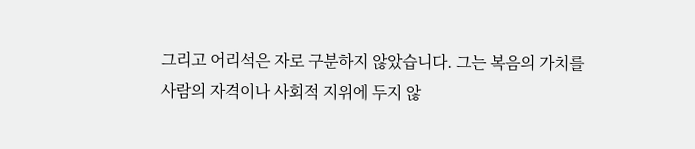그리고 어리석은 자로 구분하지 않았습니다. 그는 복음의 가치를 사람의 자격이나 사회적 지위에 두지 않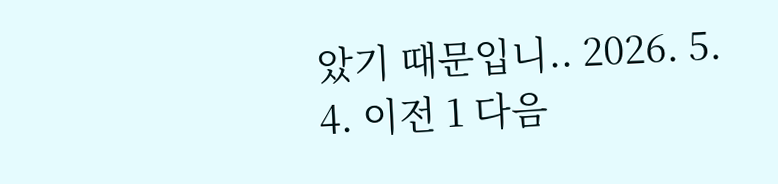았기 때문입니.. 2026. 5. 4. 이전 1 다음